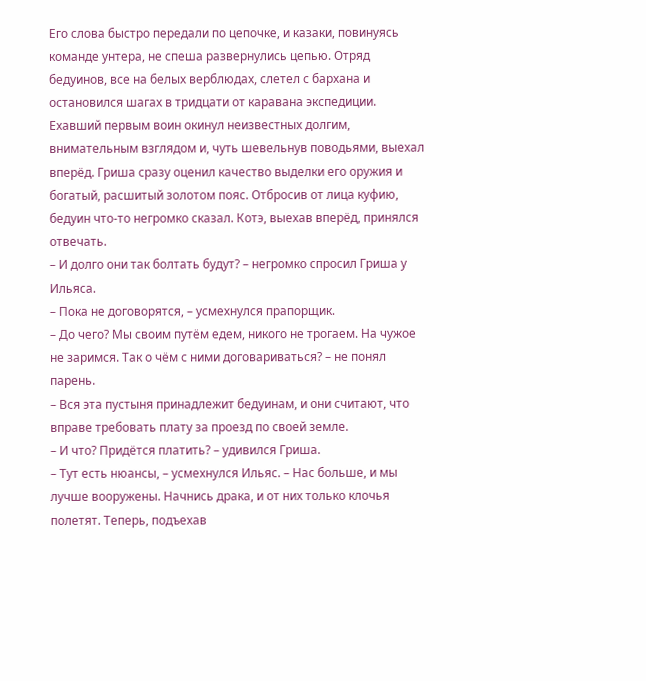Его слова быстро передали по цепочке, и казаки, повинуясь команде унтера, не спеша развернулись цепью. Отряд бедуинов, все на белых верблюдах, слетел с бархана и остановился шагах в тридцати от каравана экспедиции. Ехавший первым воин окинул неизвестных долгим, внимательным взглядом и, чуть шевельнув поводьями, выехал вперёд. Гриша сразу оценил качество выделки его оружия и богатый, расшитый золотом пояс. Отбросив от лица куфию, бедуин что-то негромко сказал. Котэ, выехав вперёд, принялся отвечать.
– И долго они так болтать будут? – негромко спросил Гриша у Ильяса.
– Пока не договорятся, – усмехнулся прапорщик.
– До чего? Мы своим путём едем, никого не трогаем. На чужое не заримся. Так о чём с ними договариваться? – не понял парень.
– Вся эта пустыня принадлежит бедуинам, и они считают, что вправе требовать плату за проезд по своей земле.
– И что? Придётся платить? – удивился Гриша.
– Тут есть нюансы, – усмехнулся Ильяс. – Нас больше, и мы лучше вооружены. Начнись драка, и от них только клочья полетят. Теперь, подъехав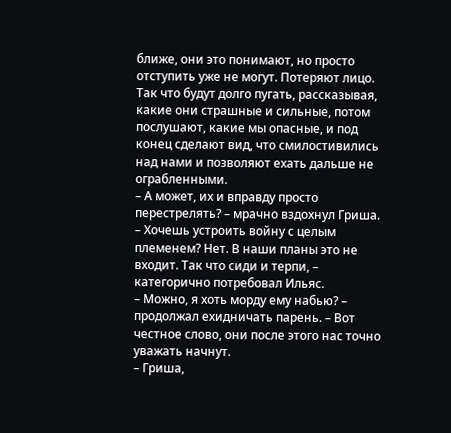ближе, они это понимают, но просто отступить уже не могут. Потеряют лицо. Так что будут долго пугать, рассказывая, какие они страшные и сильные, потом послушают, какие мы опасные, и под конец сделают вид, что смилостивились над нами и позволяют ехать дальше не ограбленными.
– А может, их и вправду просто перестрелять? – мрачно вздохнул Гриша.
– Хочешь устроить войну с целым племенем? Нет. В наши планы это не входит. Так что сиди и терпи, – категорично потребовал Ильяс.
– Можно, я хоть морду ему набью? – продолжал ехидничать парень. – Вот честное слово, они после этого нас точно уважать начнут.
– Гриша,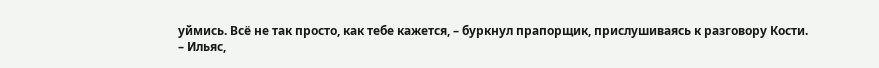уймись. Всё не так просто, как тебе кажется, – буркнул прапорщик, прислушиваясь к разговору Кости.
– Ильяс,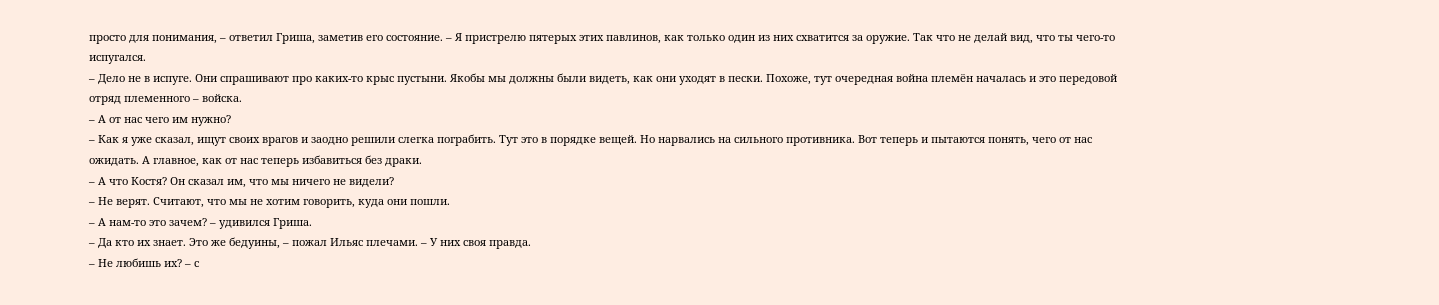просто для понимания, – ответил Гриша, заметив его состояние. – Я пристрелю пятерых этих павлинов, как только один из них схватится за оружие. Так что не делай вид, что ты чего-то испугался.
– Дело не в испуге. Они спрашивают про каких-то крыс пустыни. Якобы мы должны были видеть, как они уходят в пески. Похоже, тут очередная война племён началась и это передовой отряд племенного – войска.
– А от нас чего им нужно?
– Как я уже сказал, ищут своих врагов и заодно решили слегка пограбить. Тут это в порядке вещей. Но нарвались на сильного противника. Вот теперь и пытаются понять, чего от нас ожидать. А главное, как от нас теперь избавиться без драки.
– А что Костя? Он сказал им, что мы ничего не видели?
– Не верят. Считают, что мы не хотим говорить, куда они пошли.
– А нам-то это зачем? – удивился Гриша.
– Да кто их знает. Это же бедуины, – пожал Ильяс плечами. – У них своя правда.
– Не любишь их? – с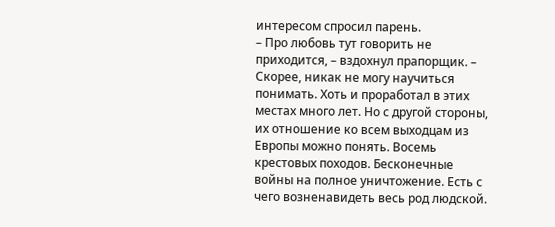интересом спросил парень.
– Про любовь тут говорить не приходится, – вздохнул прапорщик. – Скорее, никак не могу научиться понимать. Хоть и проработал в этих местах много лет. Но с другой стороны, их отношение ко всем выходцам из Европы можно понять. Восемь крестовых походов. Бесконечные войны на полное уничтожение. Есть с чего возненавидеть весь род людской.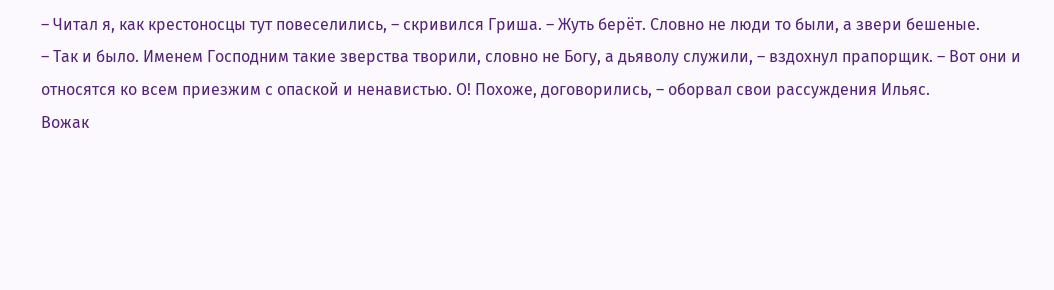– Читал я, как крестоносцы тут повеселились, – скривился Гриша. – Жуть берёт. Словно не люди то были, а звери бешеные.
– Так и было. Именем Господним такие зверства творили, словно не Богу, а дьяволу служили, – вздохнул прапорщик. – Вот они и относятся ко всем приезжим с опаской и ненавистью. О! Похоже, договорились, – оборвал свои рассуждения Ильяс.
Вожак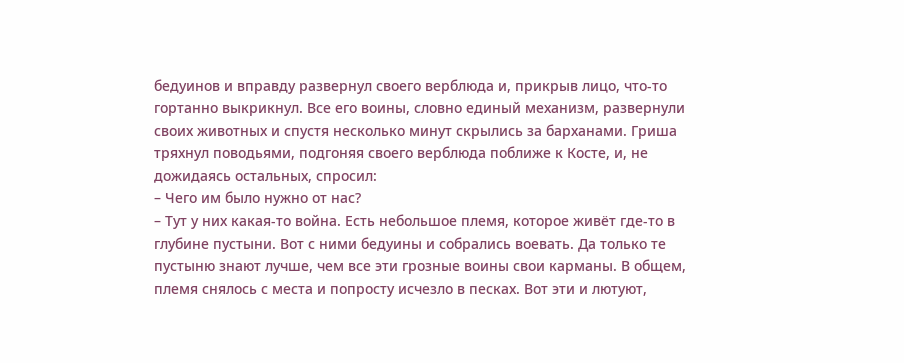бедуинов и вправду развернул своего верблюда и, прикрыв лицо, что-то гортанно выкрикнул. Все его воины, словно единый механизм, развернули своих животных и спустя несколько минут скрылись за барханами. Гриша тряхнул поводьями, подгоняя своего верблюда поближе к Косте, и, не дожидаясь остальных, спросил:
– Чего им было нужно от нас?
– Тут у них какая-то война. Есть небольшое племя, которое живёт где-то в глубине пустыни. Вот с ними бедуины и собрались воевать. Да только те пустыню знают лучше, чем все эти грозные воины свои карманы. В общем, племя снялось с места и попросту исчезло в песках. Вот эти и лютуют,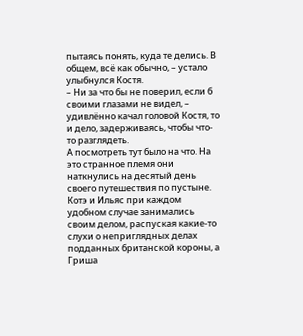пытаясь понять, куда те делись. В общем, всё как обычно, – устало улыбнулся Костя.
– Ни за что бы не поверил, если б своими глазами не видел, – удивлённо качал головой Костя, то и дело, задерживаясь, чтобы что-то разглядеть.
А посмотреть тут было на что. На это странное племя они наткнулись на десятый день своего путешествия по пустыне. Котэ и Ильяс при каждом удобном случае занимались своим делом, распуская какие-то слухи о неприглядных делах подданных британской короны, а Гриша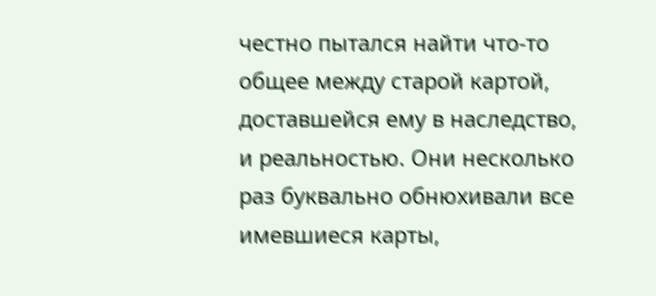честно пытался найти что-то общее между старой картой, доставшейся ему в наследство, и реальностью. Они несколько раз буквально обнюхивали все имевшиеся карты,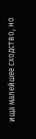ища малейшее сходство, но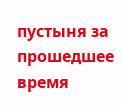пустыня за прошедшее время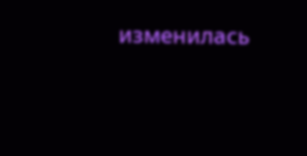изменилась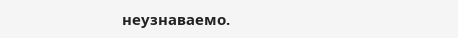неузнаваемо.